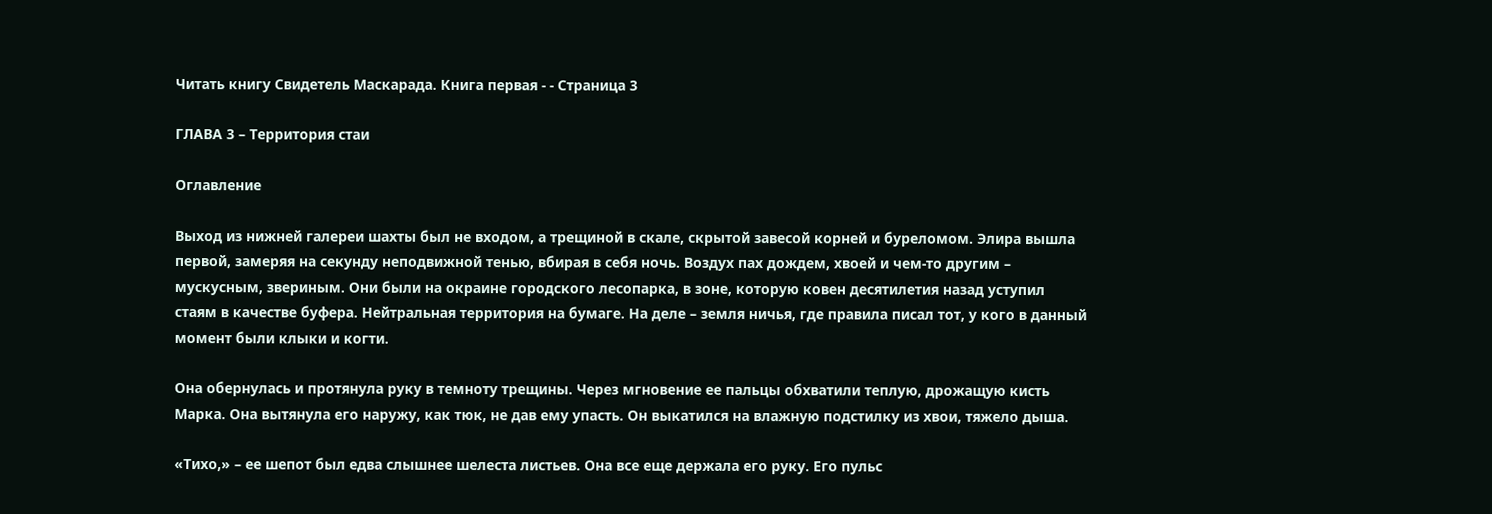Читать книгу Свидетель Маскарада. Книга первая - - Страница 3

ГЛАВА 3 – Территория стаи

Оглавление

Выход из нижней галереи шахты был не входом, а трещиной в скале, скрытой завесой корней и буреломом. Элира вышла первой, замеряя на секунду неподвижной тенью, вбирая в себя ночь. Воздух пах дождем, хвоей и чем-то другим – мускусным, звериным. Они были на окраине городского лесопарка, в зоне, которую ковен десятилетия назад уступил стаям в качестве буфера. Нейтральная территория на бумаге. На деле – земля ничья, где правила писал тот, у кого в данный момент были клыки и когти.

Она обернулась и протянула руку в темноту трещины. Через мгновение ее пальцы обхватили теплую, дрожащую кисть Марка. Она вытянула его наружу, как тюк, не дав ему упасть. Он выкатился на влажную подстилку из хвои, тяжело дыша.

«Тихо,» – ее шепот был едва слышнее шелеста листьев. Она все еще держала его руку. Его пульс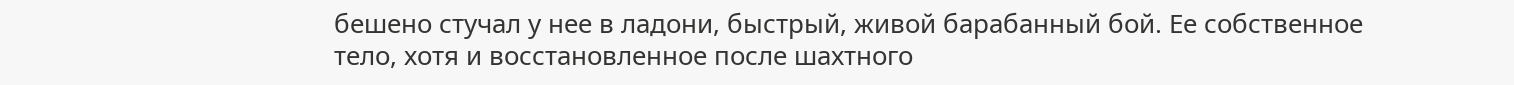бешено стучал у нее в ладони, быстрый, живой барабанный бой. Ее собственное тело, хотя и восстановленное после шахтного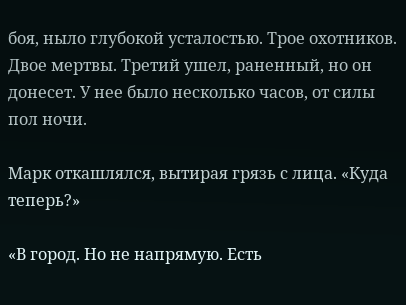боя, ныло глубокой усталостью. Трое охотников. Двое мертвы. Третий ушел, раненный, но он донесет. У нее было несколько часов, от силы пол ночи.

Марк откашлялся, вытирая грязь с лица. «Куда теперь?»

«В город. Но не напрямую. Есть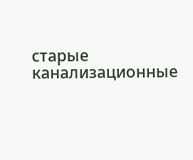старые канализационные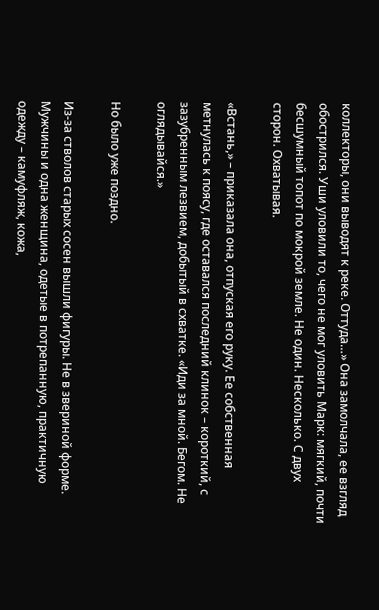коллекторы, они выводят к реке. Оттуда…» Она замолчала, ее взгляд обострился. Уши уловили то, чего не мог уловить Марк: мягкий, почти бесшумный топот по мокрой земле. Не один. Несколько. С двух сторон. Охватывая.

«Встань,» – приказала она, отпуская его руку. Ее собственная метнулась к поясу, где оставался последний клинок – короткий, с зазубренным лезвием, добытый в схватке. «Иди за мной. Бегом. Не оглядывайся.»

Но было уже поздно.

Из-за стволов старых сосен вышли фигуры. Не в звериной форме. Мужчины и одна женщина, одетые в потрепанную, практичную одежду – камуфляж, кожа,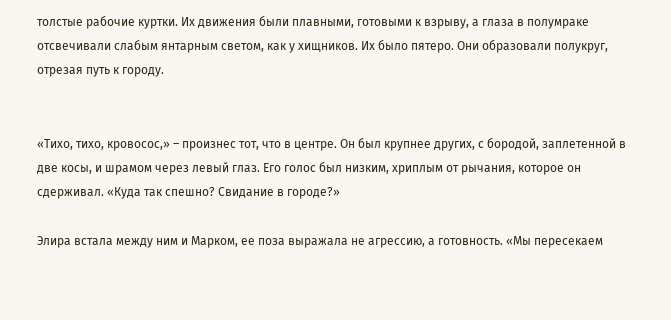толстые рабочие куртки. Их движения были плавными, готовыми к взрыву, а глаза в полумраке отсвечивали слабым янтарным светом, как у хищников. Их было пятеро. Они образовали полукруг, отрезая путь к городу.


«Тихо, тихо, кровосос,» – произнес тот, что в центре. Он был крупнее других, с бородой, заплетенной в две косы, и шрамом через левый глаз. Его голос был низким, хриплым от рычания, которое он сдерживал. «Куда так спешно? Свидание в городе?»

Элира встала между ним и Марком, ее поза выражала не агрессию, а готовность. «Мы пересекаем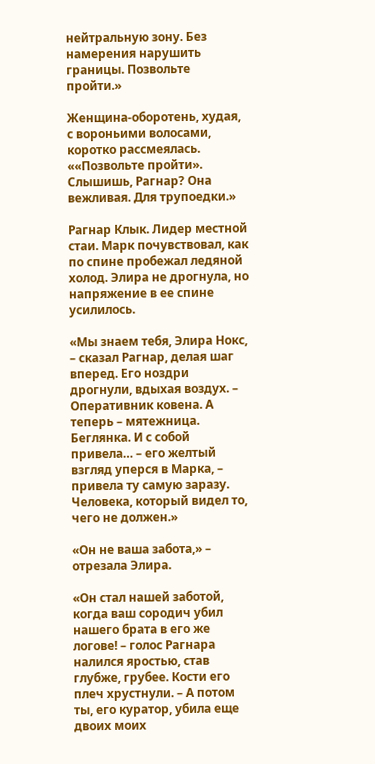нейтральную зону. Без намерения нарушить границы. Позвольте пройти.»

Женщина-оборотень, худая, с вороньими волосами, коротко рассмеялась. ««Позвольте пройти». Слышишь, Рагнар? Она вежливая. Для трупоедки.»

Рагнар Клык. Лидер местной стаи. Марк почувствовал, как по спине пробежал ледяной холод. Элира не дрогнула, но напряжение в ее спине усилилось.

«Мы знаем тебя, Элира Нокс, – сказал Рагнар, делая шаг вперед. Его ноздри дрогнули, вдыхая воздух. – Оперативник ковена. А теперь – мятежница. Беглянка. И с собой привела… – его желтый взгляд уперся в Марка, – привела ту самую заразу. Человека, который видел то, чего не должен.»

«Он не ваша забота,» – отрезала Элира.

«Он стал нашей заботой, когда ваш сородич убил нашего брата в его же логове! – голос Рагнара налился яростью, став глубже, грубее. Кости его плеч хрустнули. – А потом ты, его куратор, убила еще двоих моих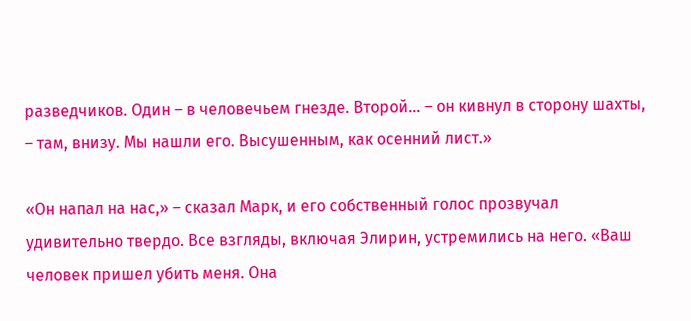разведчиков. Один – в человечьем гнезде. Второй… – он кивнул в сторону шахты, – там, внизу. Мы нашли его. Высушенным, как осенний лист.»

«Он напал на нас,» – сказал Марк, и его собственный голос прозвучал удивительно твердо. Все взгляды, включая Элирин, устремились на него. «Ваш человек пришел убить меня. Она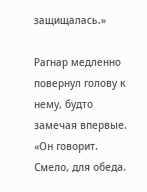защищалась.»

Рагнар медленно повернул голову к нему, будто замечая впервые. «Он говорит. Смело, для обеда.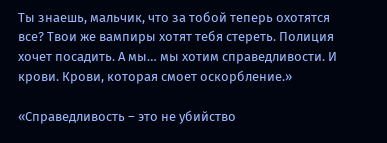Ты знаешь, мальчик, что за тобой теперь охотятся все? Твои же вампиры хотят тебя стереть. Полиция хочет посадить. А мы… мы хотим справедливости. И крови. Крови, которая смоет оскорбление.»

«Справедливость – это не убийство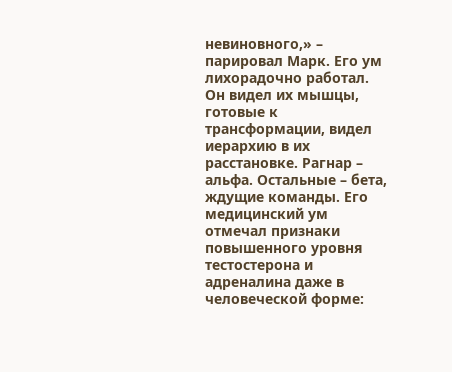невиновного,» – парировал Марк. Его ум лихорадочно работал. Он видел их мышцы, готовые к трансформации, видел иерархию в их расстановке. Рагнар – альфа. Остальные – бета, ждущие команды. Его медицинский ум отмечал признаки повышенного уровня тестостерона и адреналина даже в человеческой форме: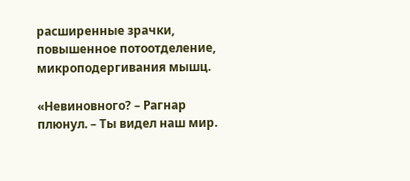расширенные зрачки, повышенное потоотделение, микроподергивания мышц.

«Невиновного? – Рагнар плюнул. – Ты видел наш мир.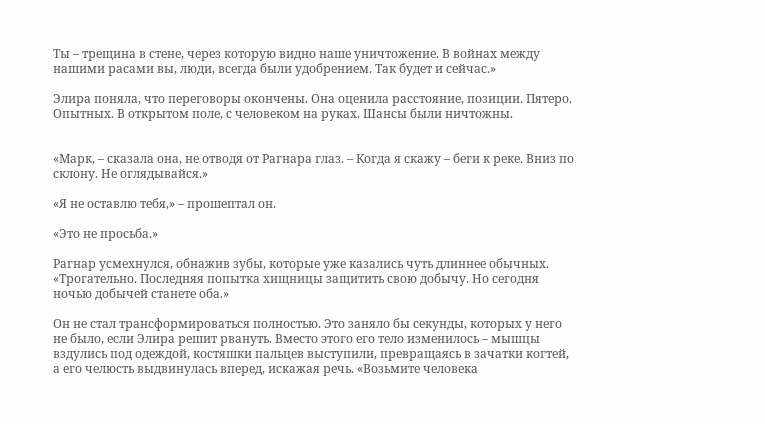Ты – трещина в стене, через которую видно наше уничтожение. В войнах между нашими расами вы, люди, всегда были удобрением. Так будет и сейчас.»

Элира поняла, что переговоры окончены. Она оценила расстояние, позиции. Пятеро. Опытных. В открытом поле, с человеком на руках. Шансы были ничтожны.


«Марк, – сказала она, не отводя от Рагнара глаз. – Когда я скажу – беги к реке. Вниз по склону. Не оглядывайся.»

«Я не оставлю тебя,» – прошептал он.

«Это не просьба.»

Рагнар усмехнулся, обнажив зубы, которые уже казались чуть длиннее обычных. «Трогательно. Последняя попытка хищницы защитить свою добычу. Но сегодня ночью добычей станете оба.»

Он не стал трансформироваться полностью. Это заняло бы секунды, которых у него не было, если Элира решит рвануть. Вместо этого его тело изменилось – мышцы вздулись под одеждой, костяшки пальцев выступили, превращаясь в зачатки когтей, а его челюсть выдвинулась вперед, искажая речь. «Возьмите человека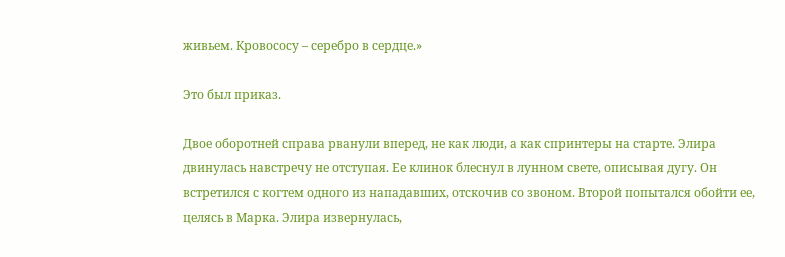живьем. Кровососу – серебро в сердце.»

Это был приказ.

Двое оборотней справа рванули вперед, не как люди, а как спринтеры на старте. Элира двинулась навстречу не отступая. Ее клинок блеснул в лунном свете, описывая дугу. Он встретился с когтем одного из нападавших, отскочив со звоном. Второй попытался обойти ее, целясь в Марка. Элира извернулась,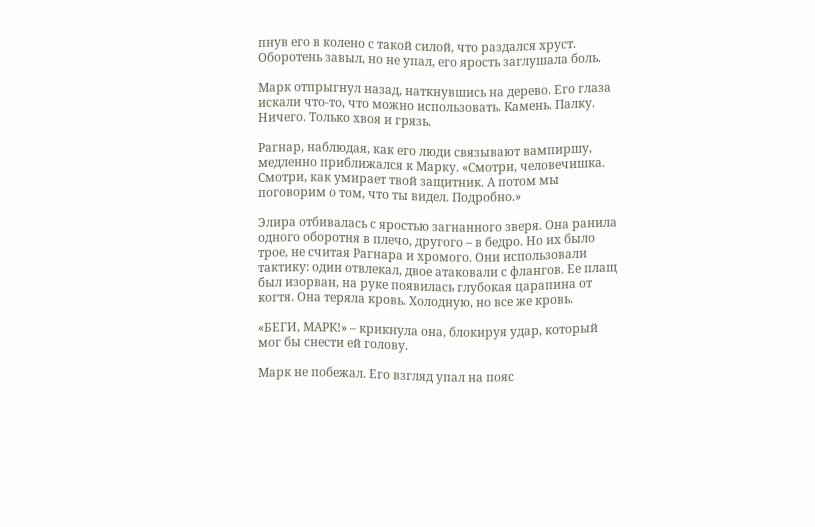пнув его в колено с такой силой, что раздался хруст. Оборотень завыл, но не упал, его ярость заглушала боль.

Марк отпрыгнул назад, наткнувшись на дерево. Его глаза искали что-то, что можно использовать. Камень. Палку. Ничего. Только хвоя и грязь.

Рагнар, наблюдая, как его люди связывают вампиршу, медленно приближался к Марку. «Смотри, человечишка. Смотри, как умирает твой защитник. А потом мы поговорим о том, что ты видел. Подробно.»

Элира отбивалась с яростью загнанного зверя. Она ранила одного оборотня в плечо, другого – в бедро. Но их было трое, не считая Рагнара и хромого. Они использовали тактику: один отвлекал, двое атаковали с флангов. Ее плащ был изорван, на руке появилась глубокая царапина от когтя. Она теряла кровь. Холодную, но все же кровь.

«БЕГИ, МАРК!» – крикнула она, блокируя удар, который мог бы снести ей голову.

Марк не побежал. Его взгляд упал на пояс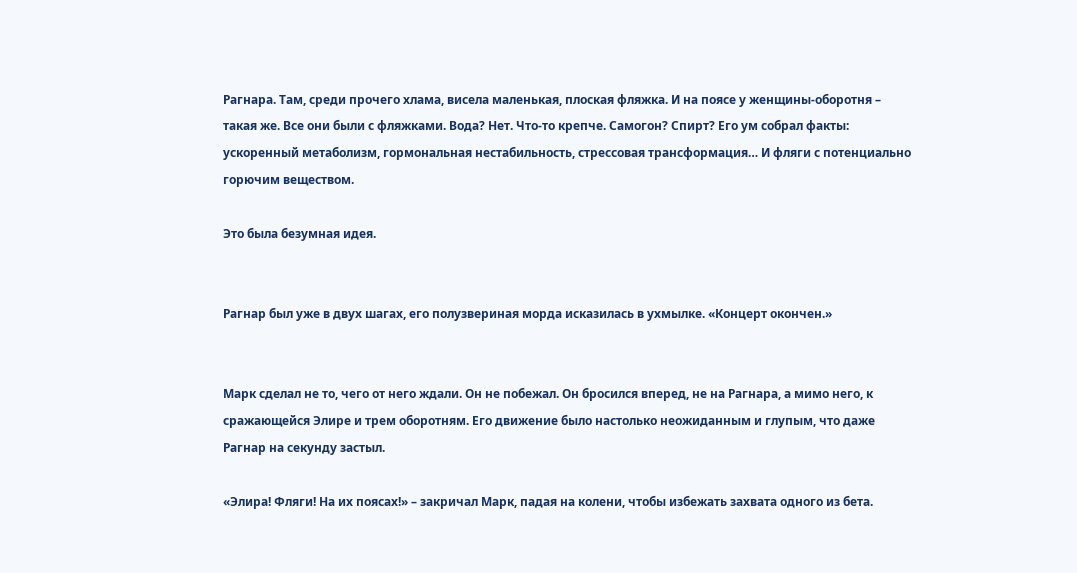Рагнара. Там, среди прочего хлама, висела маленькая, плоская фляжка. И на поясе у женщины-оборотня – такая же. Все они были с фляжками. Вода? Нет. Что-то крепче. Самогон? Спирт? Его ум собрал факты: ускоренный метаболизм, гормональная нестабильность, стрессовая трансформация… И фляги с потенциально горючим веществом.

Это была безумная идея.


Рагнар был уже в двух шагах, его полузвериная морда исказилась в ухмылке. «Концерт окончен.»


Марк сделал не то, чего от него ждали. Он не побежал. Он бросился вперед, не на Рагнара, а мимо него, к сражающейся Элире и трем оборотням. Его движение было настолько неожиданным и глупым, что даже Рагнар на секунду застыл.

«Элира! Фляги! На их поясах!» – закричал Марк, падая на колени, чтобы избежать захвата одного из бета.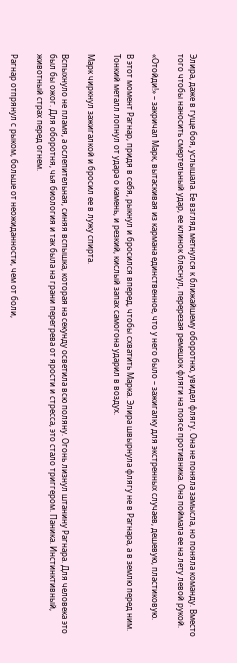Элира, даже в гуще боя, услышала. Ее взгляд метнулся к ближайшему оборотню, увидел флягу. Она не поняла замысла, но поняла команду. Вместо того чтобы наносить смертельный удар, ее клинок блеснул, перерезая ремешок фляги на поясе противника. Она поймала ее на лету левой рукой.

«Отойди!» – закричал Марк, вытаскивая из кармана единственное, что у него было – зажигалку для экстренных случаев, дешевую, пластиковую.

В этот момент Рагнар, придя в себя, рыкнул и бросился вперед, чтобы схватить Марка. Элира швырнула флягу не в Рагнара, а в землю перед ним. Тонкий металл лопнул от удара о камень, и резкий, кислый запах самогона ударил в воздух.

Марк чиркнул зажигалкой и бросил ее в лужу спирта.

Вспыхнуло не пламя, а ослепительная, синяя вспышка, которая на секунду осветила всю поляну. Огонь лизнул штанину Рагнара. Для человека это был бы ожог. Для оборотня, чья биология и так была на грани перегрева от ярости и стресса, это стало триггером. Паника. Инстинктивный, животный страх перед огнем.

Рагнар отпрянул с рыком, больше от неожиданности, чем от боли,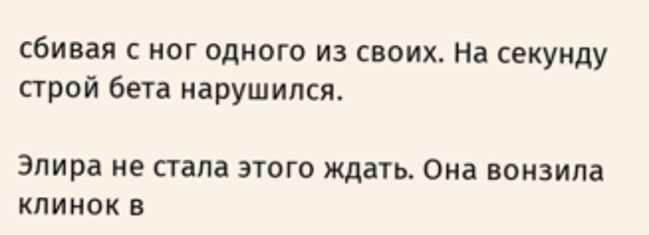сбивая с ног одного из своих. На секунду строй бета нарушился.

Элира не стала этого ждать. Она вонзила клинок в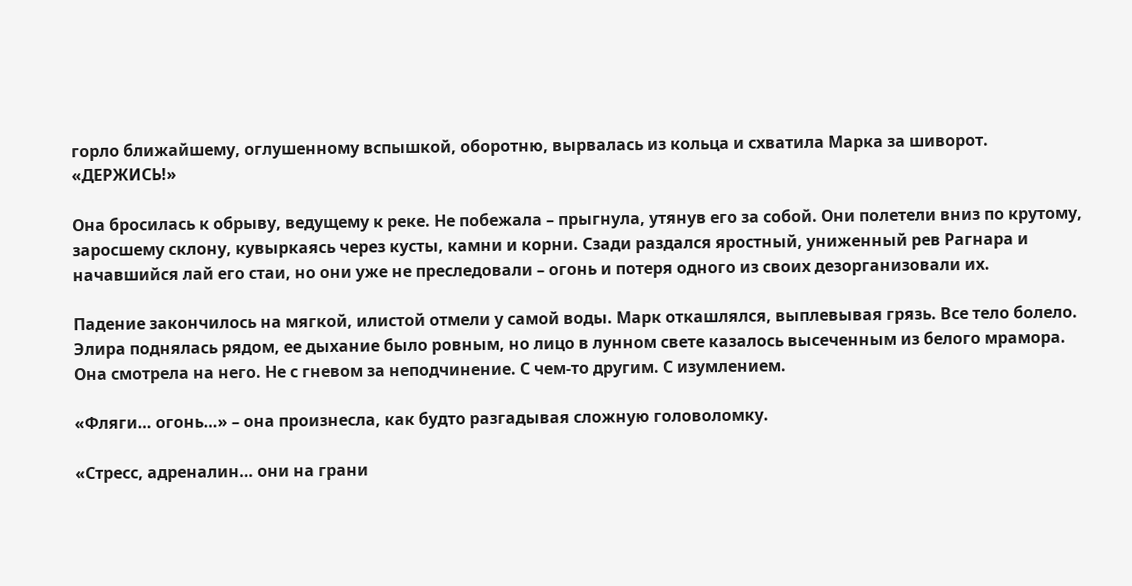горло ближайшему, оглушенному вспышкой, оборотню, вырвалась из кольца и схватила Марка за шиворот. «ДЕРЖИСЬ!»

Она бросилась к обрыву, ведущему к реке. Не побежала – прыгнула, утянув его за собой. Они полетели вниз по крутому, заросшему склону, кувыркаясь через кусты, камни и корни. Сзади раздался яростный, униженный рев Рагнара и начавшийся лай его стаи, но они уже не преследовали – огонь и потеря одного из своих дезорганизовали их.

Падение закончилось на мягкой, илистой отмели у самой воды. Марк откашлялся, выплевывая грязь. Все тело болело. Элира поднялась рядом, ее дыхание было ровным, но лицо в лунном свете казалось высеченным из белого мрамора. Она смотрела на него. Не с гневом за неподчинение. С чем-то другим. С изумлением.

«Фляги… огонь…» – она произнесла, как будто разгадывая сложную головоломку.

«Стресс, адреналин… они на грани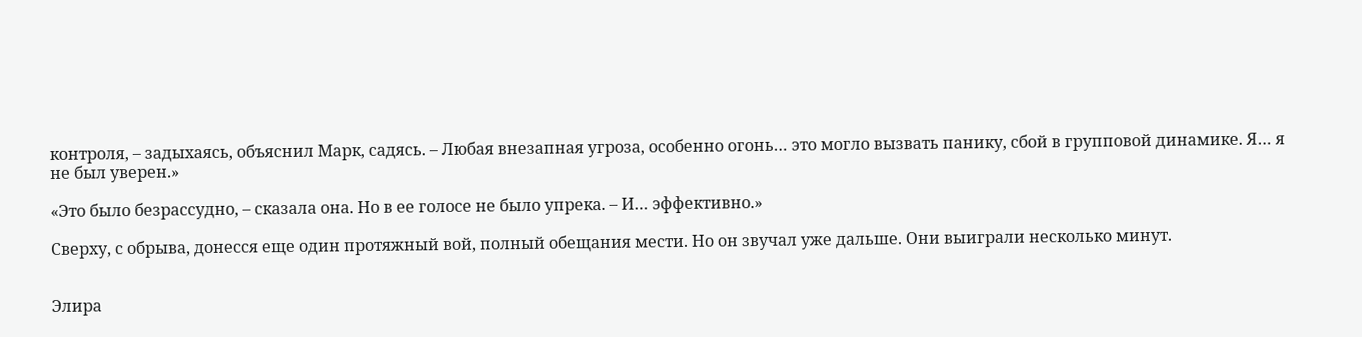контроля, – задыхаясь, объяснил Марк, садясь. – Любая внезапная угроза, особенно огонь… это могло вызвать панику, сбой в групповой динамике. Я… я не был уверен.»

«Это было безрассудно, – сказала она. Но в ее голосе не было упрека. – И… эффективно.»

Сверху, с обрыва, донесся еще один протяжный вой, полный обещания мести. Но он звучал уже дальше. Они выиграли несколько минут.


Элира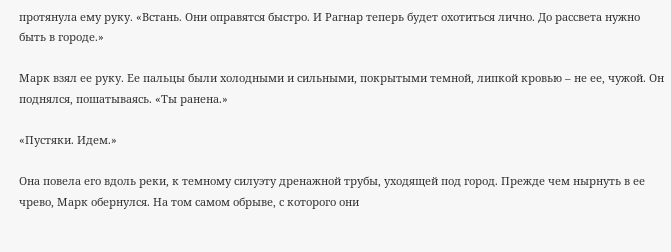протянула ему руку. «Встань. Они оправятся быстро. И Рагнар теперь будет охотиться лично. До рассвета нужно быть в городе.»

Марк взял ее руку. Ее пальцы были холодными и сильными, покрытыми темной, липкой кровью – не ее, чужой. Он поднялся, пошатываясь. «Ты ранена.»

«Пустяки. Идем.»

Она повела его вдоль реки, к темному силуэту дренажной трубы, уходящей под город. Прежде чем нырнуть в ее чрево, Марк обернулся. На том самом обрыве, с которого они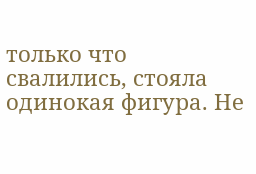только что свалились, стояла одинокая фигура. Не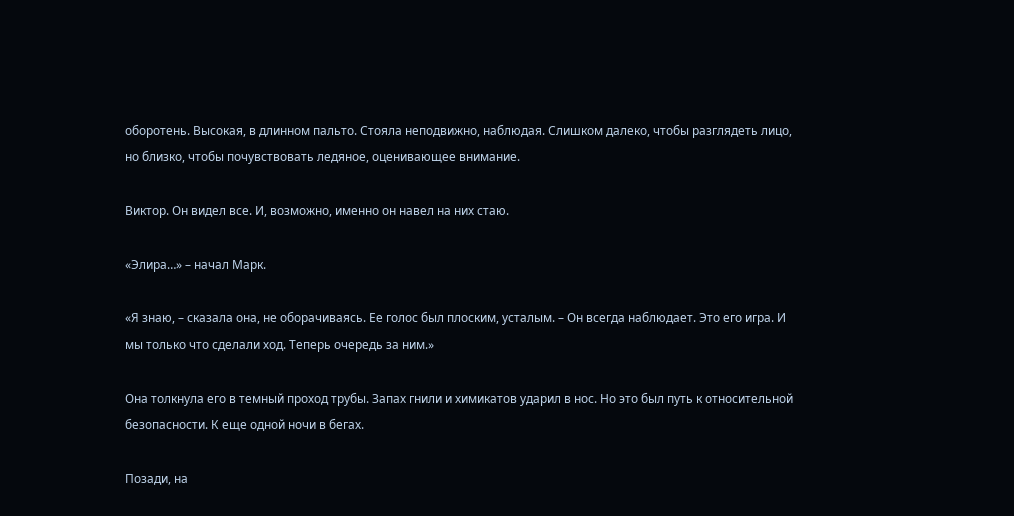оборотень. Высокая, в длинном пальто. Стояла неподвижно, наблюдая. Слишком далеко, чтобы разглядеть лицо, но близко, чтобы почувствовать ледяное, оценивающее внимание.

Виктор. Он видел все. И, возможно, именно он навел на них стаю.

«Элира…» – начал Марк.

«Я знаю, – сказала она, не оборачиваясь. Ее голос был плоским, усталым. – Он всегда наблюдает. Это его игра. И мы только что сделали ход. Теперь очередь за ним.»

Она толкнула его в темный проход трубы. Запах гнили и химикатов ударил в нос. Но это был путь к относительной безопасности. К еще одной ночи в бегах.

Позади, на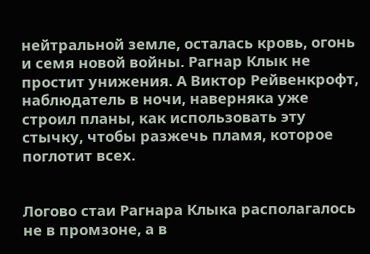нейтральной земле, осталась кровь, огонь и семя новой войны. Рагнар Клык не простит унижения. А Виктор Рейвенкрофт, наблюдатель в ночи, наверняка уже строил планы, как использовать эту стычку, чтобы разжечь пламя, которое поглотит всех.


Логово стаи Рагнара Клыка располагалось не в промзоне, а в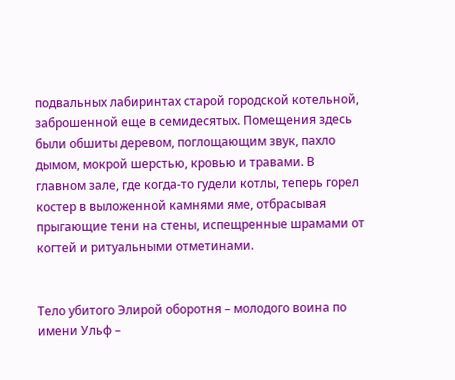подвальных лабиринтах старой городской котельной, заброшенной еще в семидесятых. Помещения здесь были обшиты деревом, поглощающим звук, пахло дымом, мокрой шерстью, кровью и травами. В главном зале, где когда-то гудели котлы, теперь горел костер в выложенной камнями яме, отбрасывая прыгающие тени на стены, испещренные шрамами от когтей и ритуальными отметинами.


Тело убитого Элирой оборотня – молодого воина по имени Ульф –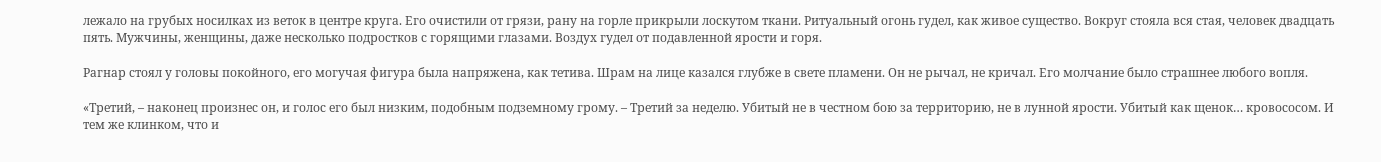лежало на грубых носилках из веток в центре круга. Его очистили от грязи, рану на горле прикрыли лоскутом ткани. Ритуальный огонь гудел, как живое существо. Вокруг стояла вся стая, человек двадцать пять. Мужчины, женщины, даже несколько подростков с горящими глазами. Воздух гудел от подавленной ярости и горя.

Рагнар стоял у головы покойного, его могучая фигура была напряжена, как тетива. Шрам на лице казался глубже в свете пламени. Он не рычал, не кричал. Его молчание было страшнее любого вопля.

«Третий, – наконец произнес он, и голос его был низким, подобным подземному грому. – Третий за неделю. Убитый не в честном бою за территорию, не в лунной ярости. Убитый как щенок… кровососом. И тем же клинком, что и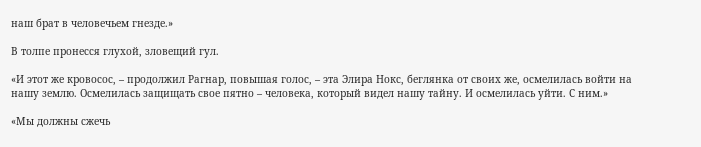наш брат в человечьем гнезде.»

В толпе пронесся глухой, зловещий гул.

«И этот же кровосос, – продолжил Рагнар, повышая голос, – эта Элира Нокс, беглянка от своих же, осмелилась войти на нашу землю. Осмелилась защищать свое пятно – человека, который видел нашу тайну. И осмелилась уйти. С ним.»

«Мы должны сжечь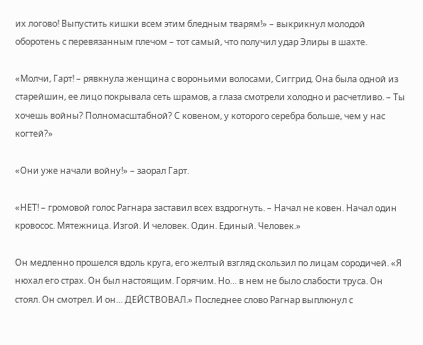их логово! Выпустить кишки всем этим бледным тварям!» – выкрикнул молодой оборотень с перевязанным плечом – тот самый, что получил удар Элиры в шахте.

«Молчи, Гарт! – рявкнула женщина с вороньими волосами, Сиггрид. Она была одной из старейшин, ее лицо покрывала сеть шрамов, а глаза смотрели холодно и расчетливо. – Ты хочешь войны? Полномасштабной? С ковеном, у которого серебра больше, чем у нас когтей?»

«Они уже начали войну!» – заорал Гарт.

«НЕТ! – громовой голос Рагнара заставил всех вздрогнуть. – Начал не ковен. Начал один кровосос. Мятежница. Изгой. И человек. Один. Единый. Человек.»

Он медленно прошелся вдоль круга, его желтый взгляд скользил по лицам сородичей. «Я нюхал его страх. Он был настоящим. Горячим. Но… в нем не было слабости труса. Он стоял. Он смотрел. И он… ДЕЙСТВОВАЛ.» Последнее слово Рагнар выплюнул с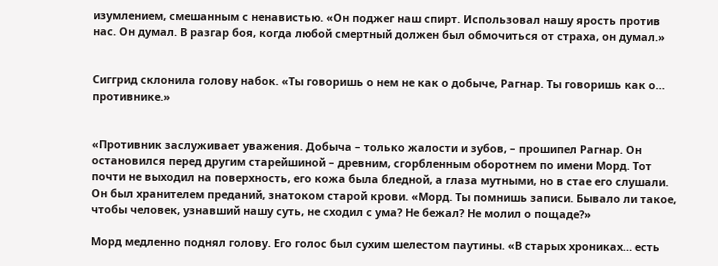изумлением, смешанным с ненавистью. «Он поджег наш спирт. Использовал нашу ярость против нас. Он думал. В разгар боя, когда любой смертный должен был обмочиться от страха, он думал.»


Сиггрид склонила голову набок. «Ты говоришь о нем не как о добыче, Рагнар. Ты говоришь как о… противнике.»


«Противник заслуживает уважения. Добыча – только жалости и зубов, – прошипел Рагнар. Он остановился перед другим старейшиной – древним, сгорбленным оборотнем по имени Морд. Тот почти не выходил на поверхность, его кожа была бледной, а глаза мутными, но в стае его слушали. Он был хранителем преданий, знатоком старой крови. «Морд. Ты помнишь записи. Бывало ли такое, чтобы человек, узнавший нашу суть, не сходил с ума? Не бежал? Не молил о пощаде?»

Морд медленно поднял голову. Его голос был сухим шелестом паутины. «В старых хрониках… есть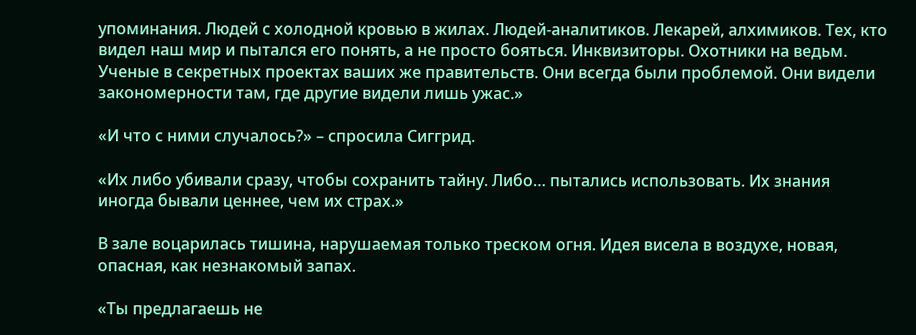упоминания. Людей с холодной кровью в жилах. Людей-аналитиков. Лекарей, алхимиков. Тех, кто видел наш мир и пытался его понять, а не просто бояться. Инквизиторы. Охотники на ведьм. Ученые в секретных проектах ваших же правительств. Они всегда были проблемой. Они видели закономерности там, где другие видели лишь ужас.»

«И что с ними случалось?» – спросила Сиггрид.

«Их либо убивали сразу, чтобы сохранить тайну. Либо… пытались использовать. Их знания иногда бывали ценнее, чем их страх.»

В зале воцарилась тишина, нарушаемая только треском огня. Идея висела в воздухе, новая, опасная, как незнакомый запах.

«Ты предлагаешь не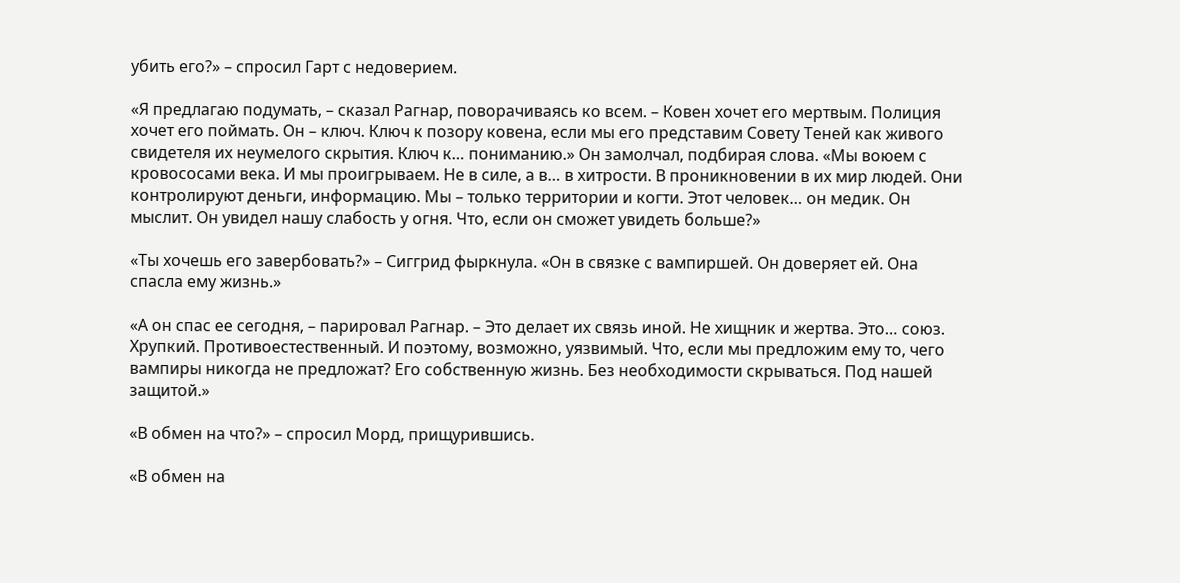убить его?» – спросил Гарт с недоверием.

«Я предлагаю подумать, – сказал Рагнар, поворачиваясь ко всем. – Ковен хочет его мертвым. Полиция хочет его поймать. Он – ключ. Ключ к позору ковена, если мы его представим Совету Теней как живого свидетеля их неумелого скрытия. Ключ к… пониманию.» Он замолчал, подбирая слова. «Мы воюем с кровососами века. И мы проигрываем. Не в силе, а в… в хитрости. В проникновении в их мир людей. Они контролируют деньги, информацию. Мы – только территории и когти. Этот человек… он медик. Он мыслит. Он увидел нашу слабость у огня. Что, если он сможет увидеть больше?»

«Ты хочешь его завербовать?» – Сиггрид фыркнула. «Он в связке с вампиршей. Он доверяет ей. Она спасла ему жизнь.»

«А он спас ее сегодня, – парировал Рагнар. – Это делает их связь иной. Не хищник и жертва. Это… союз. Хрупкий. Противоестественный. И поэтому, возможно, уязвимый. Что, если мы предложим ему то, чего вампиры никогда не предложат? Его собственную жизнь. Без необходимости скрываться. Под нашей защитой.»

«В обмен на что?» – спросил Морд, прищурившись.

«В обмен на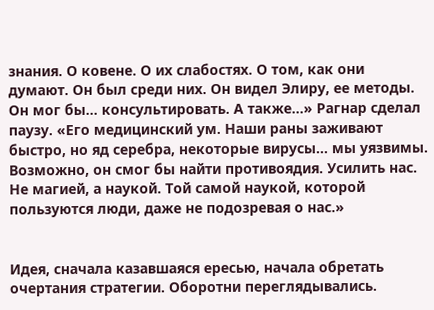знания. О ковене. О их слабостях. О том, как они думают. Он был среди них. Он видел Элиру, ее методы. Он мог бы… консультировать. А также…» Рагнар сделал паузу. «Его медицинский ум. Наши раны заживают быстро, но яд серебра, некоторые вирусы… мы уязвимы. Возможно, он смог бы найти противоядия. Усилить нас. Не магией, а наукой. Той самой наукой, которой пользуются люди, даже не подозревая о нас.»


Идея, сначала казавшаяся ересью, начала обретать очертания стратегии. Оборотни переглядывались.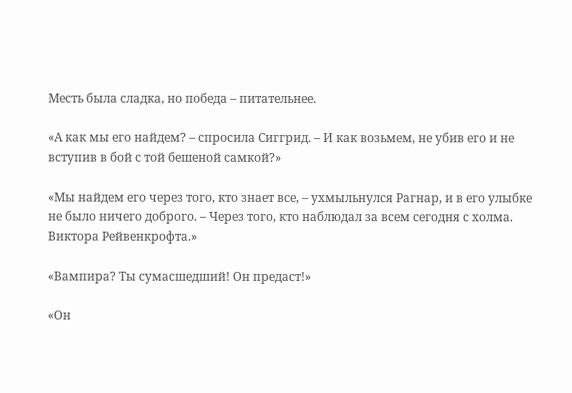Месть была сладка, но победа – питательнее.

«А как мы его найдем? – спросила Сиггрид. – И как возьмем, не убив его и не вступив в бой с той бешеной самкой?»

«Мы найдем его через того, кто знает все, – ухмыльнулся Рагнар, и в его улыбке не было ничего доброго. – Через того, кто наблюдал за всем сегодня с холма. Виктора Рейвенкрофта.»

«Вампира? Ты сумасшедший! Он предаст!»

«Он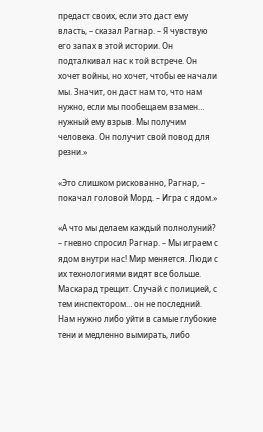предаст своих, если это даст ему власть, – сказал Рагнар. – Я чувствую его запах в этой истории. Он подталкивал нас к той встрече. Он хочет войны, но хочет, чтобы ее начали мы. Значит, он даст нам то, что нам нужно, если мы пообещаем взамен… нужный ему взрыв. Мы получим человека. Он получит свой повод для резни.»

«Это слишком рискованно, Рагнар, – покачал головой Морд. – Игра с ядом.»

«А что мы делаем каждый полнолуний? – гневно спросил Рагнар. – Мы играем с ядом внутри нас! Мир меняется. Люди с их технологиями видят все больше. Маскарад трещит. Случай с полицией, с тем инспектором… он не последний. Нам нужно либо уйти в самые глубокие тени и медленно вымирать, либо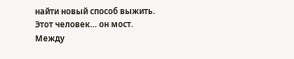найти новый способ выжить. Этот человек… он мост. Между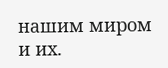нашим миром и их.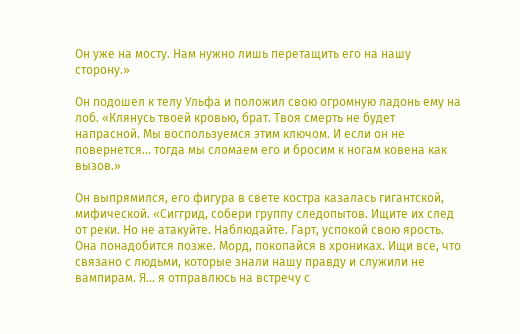Он уже на мосту. Нам нужно лишь перетащить его на нашу сторону.»

Он подошел к телу Ульфа и положил свою огромную ладонь ему на лоб. «Клянусь твоей кровью, брат. Твоя смерть не будет напрасной. Мы воспользуемся этим ключом. И если он не повернется… тогда мы сломаем его и бросим к ногам ковена как вызов.»

Он выпрямился, его фигура в свете костра казалась гигантской, мифической. «Сиггрид, собери группу следопытов. Ищите их след от реки. Но не атакуйте. Наблюдайте. Гарт, успокой свою ярость. Она понадобится позже. Морд, покопайся в хрониках. Ищи все, что связано с людьми, которые знали нашу правду и служили не вампирам. Я… я отправлюсь на встречу с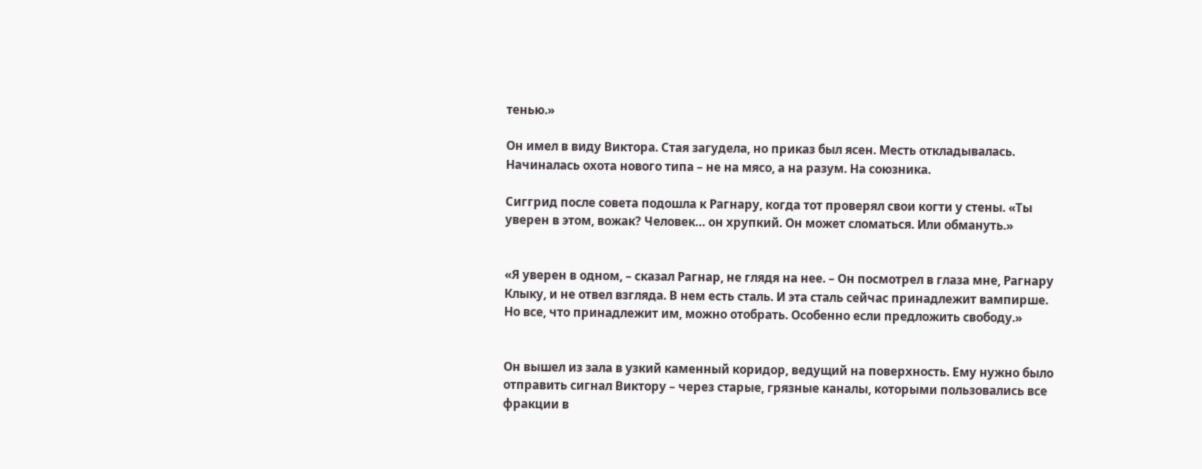тенью.»

Он имел в виду Виктора. Стая загудела, но приказ был ясен. Месть откладывалась. Начиналась охота нового типа – не на мясо, а на разум. На союзника.

Сиггрид после совета подошла к Рагнару, когда тот проверял свои когти у стены. «Ты уверен в этом, вожак? Человек… он хрупкий. Он может сломаться. Или обмануть.»


«Я уверен в одном, – сказал Рагнар, не глядя на нее. – Он посмотрел в глаза мне, Рагнару Клыку, и не отвел взгляда. В нем есть сталь. И эта сталь сейчас принадлежит вампирше. Но все, что принадлежит им, можно отобрать. Особенно если предложить свободу.»


Он вышел из зала в узкий каменный коридор, ведущий на поверхность. Ему нужно было отправить сигнал Виктору – через старые, грязные каналы, которыми пользовались все фракции в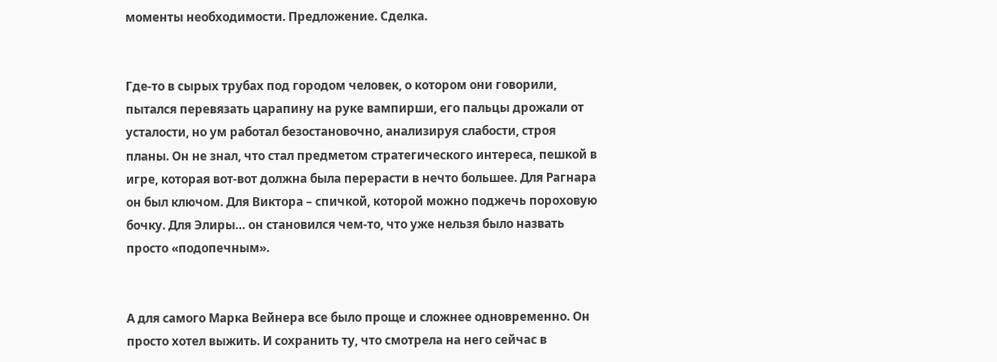моменты необходимости. Предложение. Сделка.


Где-то в сырых трубах под городом человек, о котором они говорили, пытался перевязать царапину на руке вампирши, его пальцы дрожали от усталости, но ум работал безостановочно, анализируя слабости, строя планы. Он не знал, что стал предметом стратегического интереса, пешкой в игре, которая вот-вот должна была перерасти в нечто большее. Для Рагнара он был ключом. Для Виктора – спичкой, которой можно поджечь пороховую бочку. Для Элиры… он становился чем-то, что уже нельзя было назвать просто «подопечным».


А для самого Марка Вейнера все было проще и сложнее одновременно. Он просто хотел выжить. И сохранить ту, что смотрела на него сейчас в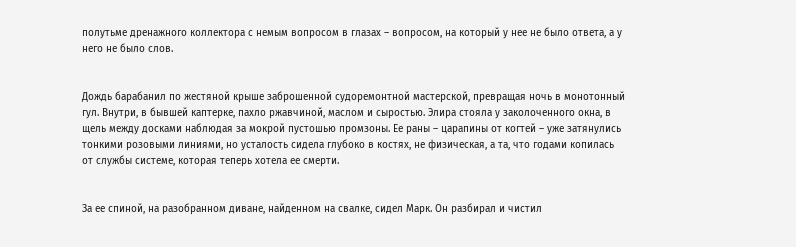полутьме дренажного коллектора с немым вопросом в глазах – вопросом, на который у нее не было ответа, а у него не было слов.


Дождь барабанил по жестяной крыше заброшенной судоремонтной мастерской, превращая ночь в монотонный гул. Внутри, в бывшей каптерке, пахло ржавчиной, маслом и сыростью. Элира стояла у заколоченного окна, в щель между досками наблюдая за мокрой пустошью промзоны. Ее раны – царапины от когтей – уже затянулись тонкими розовыми линиями, но усталость сидела глубоко в костях, не физическая, а та, что годами копилась от службы системе, которая теперь хотела ее смерти.


За ее спиной, на разобранном диване, найденном на свалке, сидел Марк. Он разбирал и чистил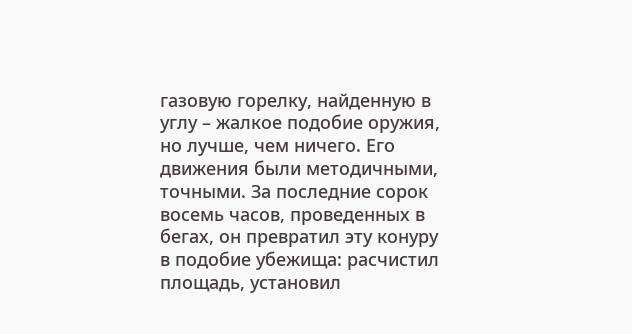газовую горелку, найденную в углу – жалкое подобие оружия, но лучше, чем ничего. Его движения были методичными, точными. За последние сорок восемь часов, проведенных в бегах, он превратил эту конуру в подобие убежища: расчистил площадь, установил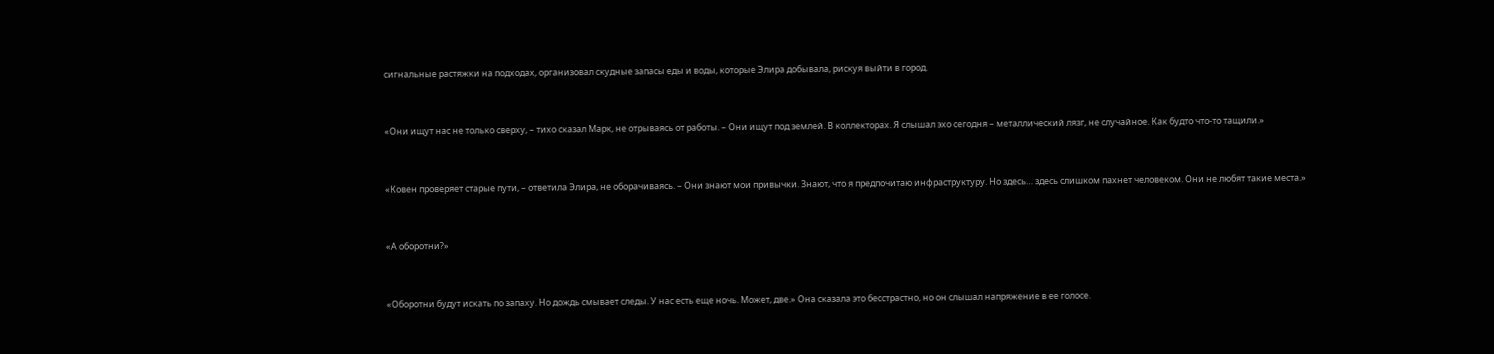сигнальные растяжки на подходах, организовал скудные запасы еды и воды, которые Элира добывала, рискуя выйти в город.


«Они ищут нас не только сверху, – тихо сказал Марк, не отрываясь от работы. – Они ищут под землей. В коллекторах. Я слышал эхо сегодня – металлический лязг, не случайное. Как будто что-то тащили.»


«Ковен проверяет старые пути, – ответила Элира, не оборачиваясь. – Они знают мои привычки. Знают, что я предпочитаю инфраструктуру. Но здесь… здесь слишком пахнет человеком. Они не любят такие места.»


«А оборотни?»


«Оборотни будут искать по запаху. Но дождь смывает следы. У нас есть еще ночь. Может, две.» Она сказала это бесстрастно, но он слышал напряжение в ее голосе.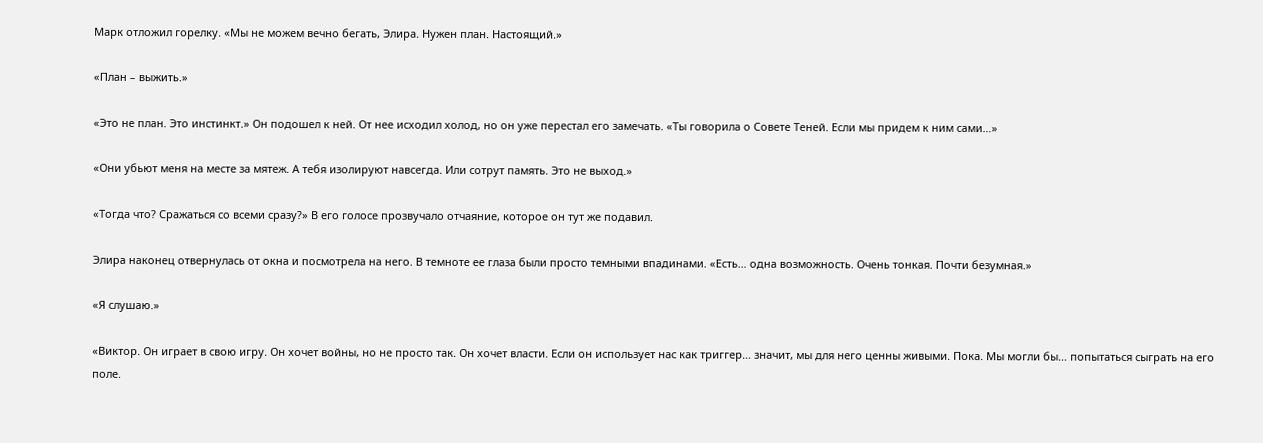Марк отложил горелку. «Мы не можем вечно бегать, Элира. Нужен план. Настоящий.»

«План – выжить.»

«Это не план. Это инстинкт.» Он подошел к ней. От нее исходил холод, но он уже перестал его замечать. «Ты говорила о Совете Теней. Если мы придем к ним сами…»

«Они убьют меня на месте за мятеж. А тебя изолируют навсегда. Или сотрут память. Это не выход.»

«Тогда что? Сражаться со всеми сразу?» В его голосе прозвучало отчаяние, которое он тут же подавил.

Элира наконец отвернулась от окна и посмотрела на него. В темноте ее глаза были просто темными впадинами. «Есть… одна возможность. Очень тонкая. Почти безумная.»

«Я слушаю.»

«Виктор. Он играет в свою игру. Он хочет войны, но не просто так. Он хочет власти. Если он использует нас как триггер… значит, мы для него ценны живыми. Пока. Мы могли бы… попытаться сыграть на его поле.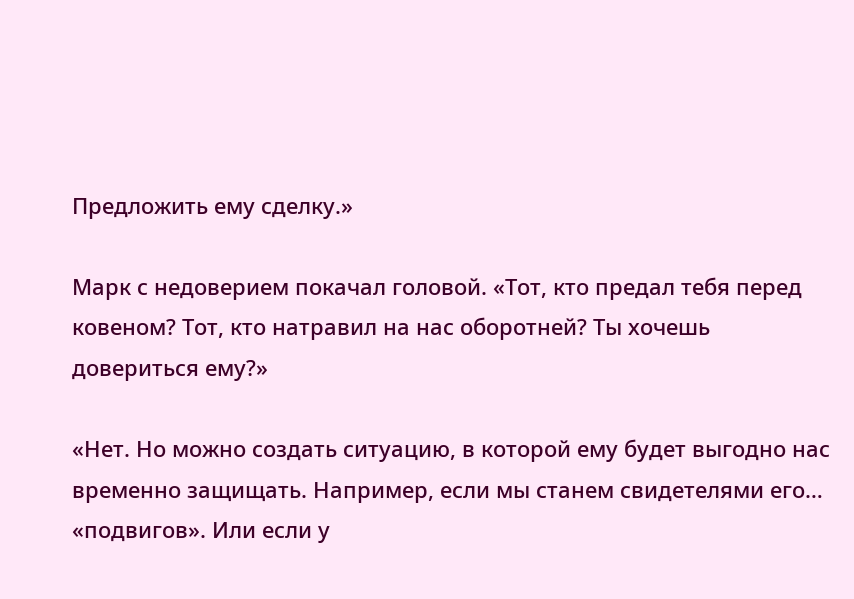Предложить ему сделку.»

Марк с недоверием покачал головой. «Тот, кто предал тебя перед ковеном? Тот, кто натравил на нас оборотней? Ты хочешь довериться ему?»

«Нет. Но можно создать ситуацию, в которой ему будет выгодно нас временно защищать. Например, если мы станем свидетелями его… «подвигов». Или если у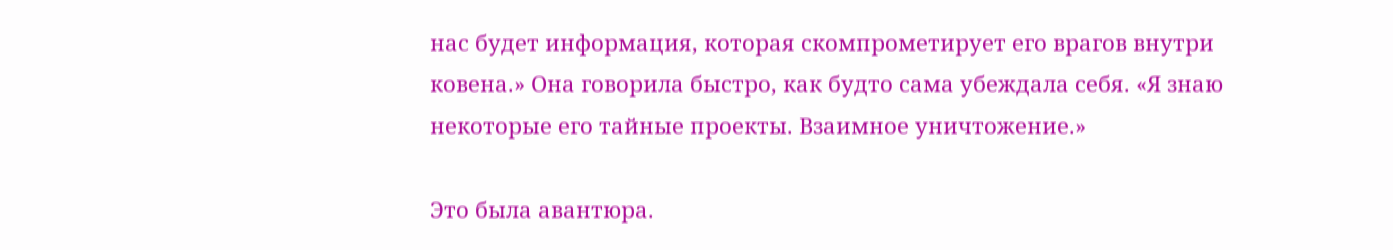нас будет информация, которая скомпрометирует его врагов внутри ковена.» Она говорила быстро, как будто сама убеждала себя. «Я знаю некоторые его тайные проекты. Взаимное уничтожение.»

Это была авантюра.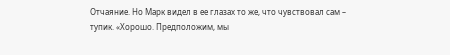Отчаяние. Но Марк видел в ее глазах то же, что чувствовал сам – тупик. «Хорошо. Предположим, мы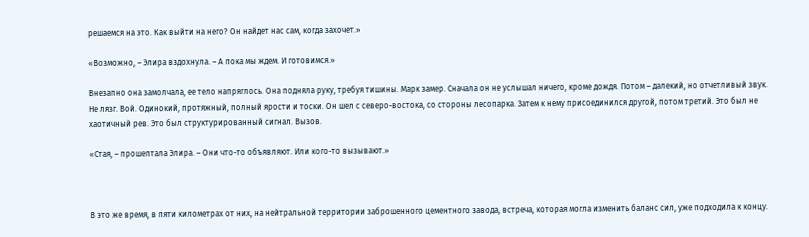решаемся на это. Как выйти на него? Он найдет нас сам, когда захочет.»

«Возможно, – Элира вздохнула. – А пока мы ждем. И готовимся.»

Внезапно она замолчала, ее тело напряглось. Она подняла руку, требуя тишины. Марк замер. Сначала он не услышал ничего, кроме дождя. Потом – далекий, но отчетливый звук. Не лязг. Вой. Одинокий, протяжный, полный ярости и тоски. Он шел с северо-востока, со стороны лесопарка. Затем к нему присоединился другой, потом третий. Это был не хаотичный рев. Это был структурированный сигнал. Вызов.

«Стая, – прошептала Элира. – Они что-то объявляют. Или кого-то вызывают.»



В это же время, в пяти километрах от них, на нейтральной территории заброшенного цементного завода, встреча, которая могла изменить баланс сил, уже подходила к концу.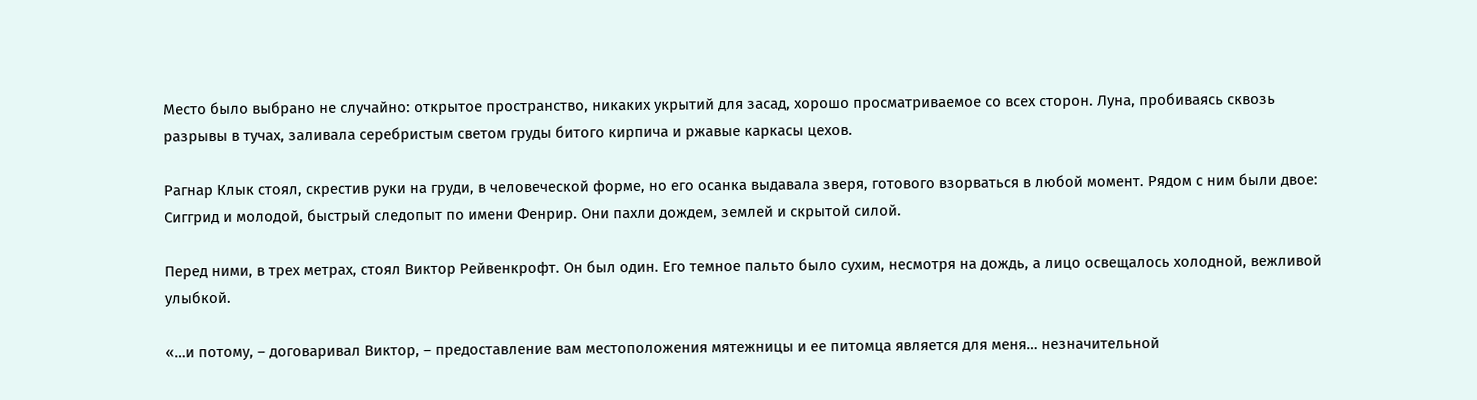Место было выбрано не случайно: открытое пространство, никаких укрытий для засад, хорошо просматриваемое со всех сторон. Луна, пробиваясь сквозь разрывы в тучах, заливала серебристым светом груды битого кирпича и ржавые каркасы цехов.

Рагнар Клык стоял, скрестив руки на груди, в человеческой форме, но его осанка выдавала зверя, готового взорваться в любой момент. Рядом с ним были двое: Сиггрид и молодой, быстрый следопыт по имени Фенрир. Они пахли дождем, землей и скрытой силой.

Перед ними, в трех метрах, стоял Виктор Рейвенкрофт. Он был один. Его темное пальто было сухим, несмотря на дождь, а лицо освещалось холодной, вежливой улыбкой.

«…и потому, – договаривал Виктор, – предоставление вам местоположения мятежницы и ее питомца является для меня… незначительной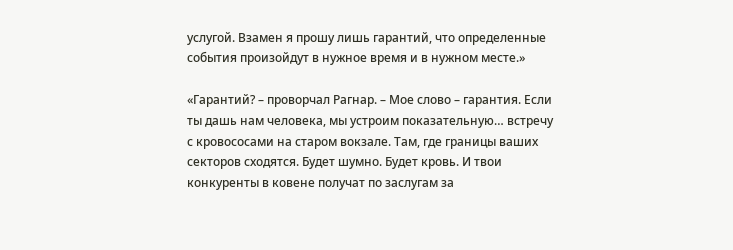услугой. Взамен я прошу лишь гарантий, что определенные события произойдут в нужное время и в нужном месте.»

«Гарантий? – проворчал Рагнар. – Мое слово – гарантия. Если ты дашь нам человека, мы устроим показательную… встречу с кровососами на старом вокзале. Там, где границы ваших секторов сходятся. Будет шумно. Будет кровь. И твои конкуренты в ковене получат по заслугам за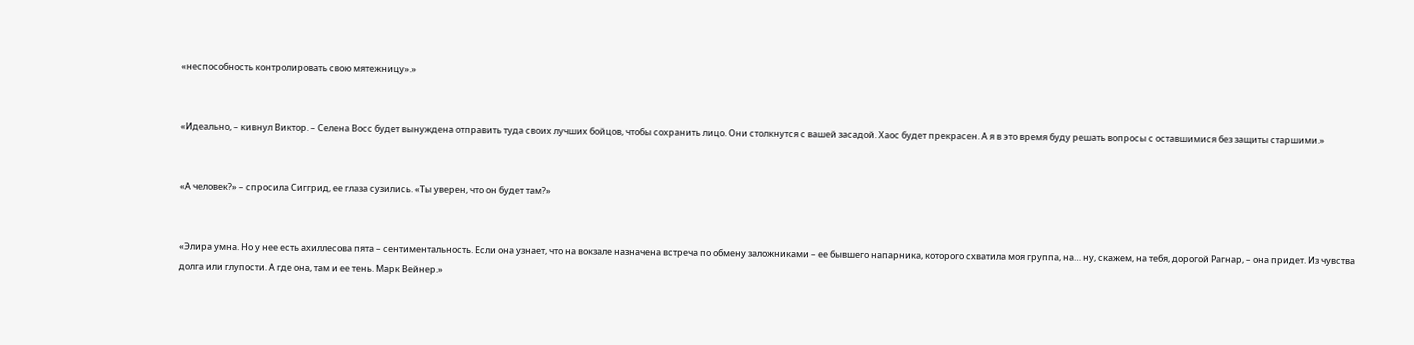«неспособность контролировать свою мятежницу».»


«Идеально, – кивнул Виктор. – Селена Восс будет вынуждена отправить туда своих лучших бойцов, чтобы сохранить лицо. Они столкнутся с вашей засадой. Хаос будет прекрасен. А я в это время буду решать вопросы с оставшимися без защиты старшими.»


«А человек?» – спросила Сиггрид, ее глаза сузились. «Ты уверен, что он будет там?»


«Элира умна. Но у нее есть ахиллесова пята – сентиментальность. Если она узнает, что на вокзале назначена встреча по обмену заложниками – ее бывшего напарника, которого схватила моя группа, на… ну, скажем, на тебя, дорогой Рагнар, – она придет. Из чувства долга или глупости. А где она, там и ее тень. Марк Вейнер.»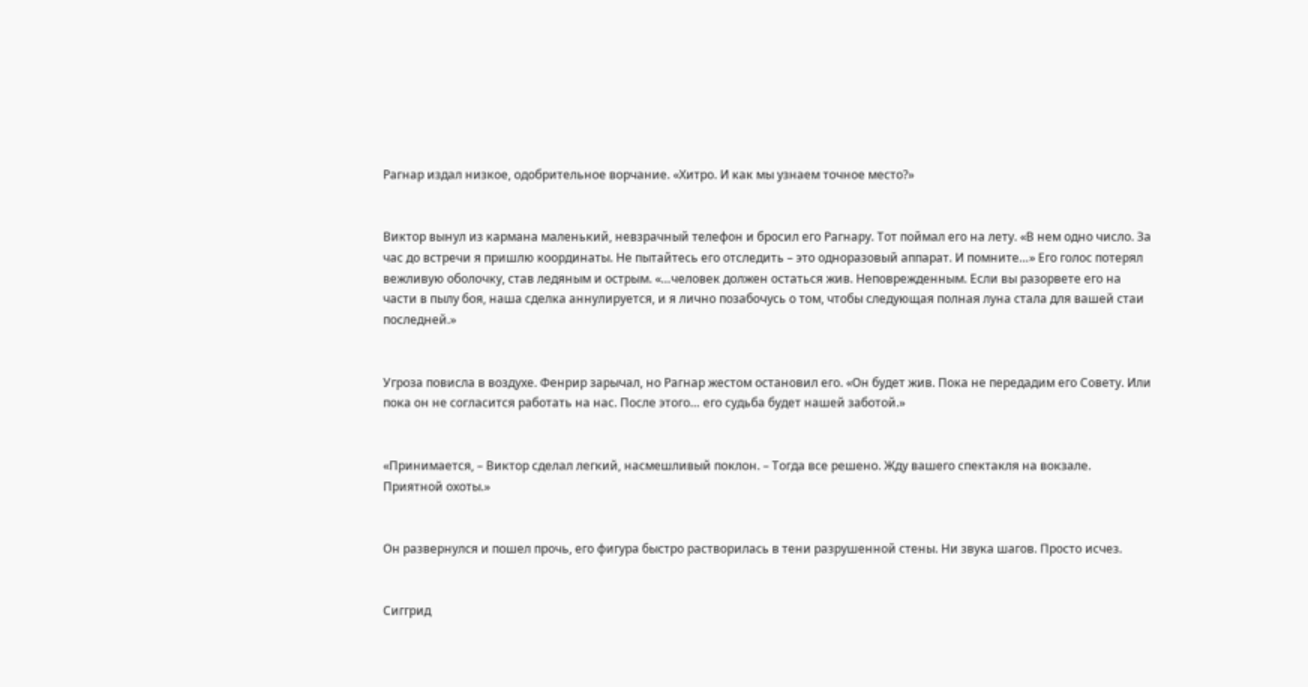Рагнар издал низкое, одобрительное ворчание. «Хитро. И как мы узнаем точное место?»


Виктор вынул из кармана маленький, невзрачный телефон и бросил его Рагнару. Тот поймал его на лету. «В нем одно число. За час до встречи я пришлю координаты. Не пытайтесь его отследить – это одноразовый аппарат. И помните…» Его голос потерял вежливую оболочку, став ледяным и острым. «…человек должен остаться жив. Неповрежденным. Если вы разорвете его на части в пылу боя, наша сделка аннулируется, и я лично позабочусь о том, чтобы следующая полная луна стала для вашей стаи последней.»


Угроза повисла в воздухе. Фенрир зарычал, но Рагнар жестом остановил его. «Он будет жив. Пока не передадим его Совету. Или пока он не согласится работать на нас. После этого… его судьба будет нашей заботой.»


«Принимается, – Виктор сделал легкий, насмешливый поклон. – Тогда все решено. Жду вашего спектакля на вокзале. Приятной охоты.»


Он развернулся и пошел прочь, его фигура быстро растворилась в тени разрушенной стены. Ни звука шагов. Просто исчез.


Сиггрид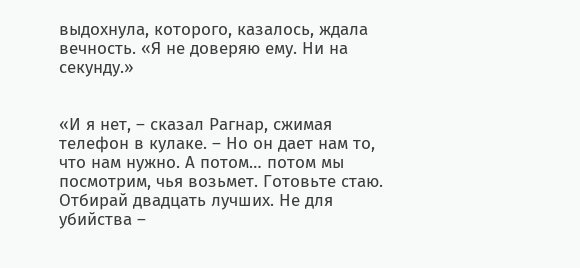выдохнула, которого, казалось, ждала вечность. «Я не доверяю ему. Ни на секунду.»


«И я нет, – сказал Рагнар, сжимая телефон в кулаке. – Но он дает нам то, что нам нужно. А потом… потом мы посмотрим, чья возьмет. Готовьте стаю. Отбирай двадцать лучших. Не для убийства –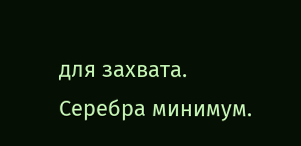для захвата. Серебра минимум.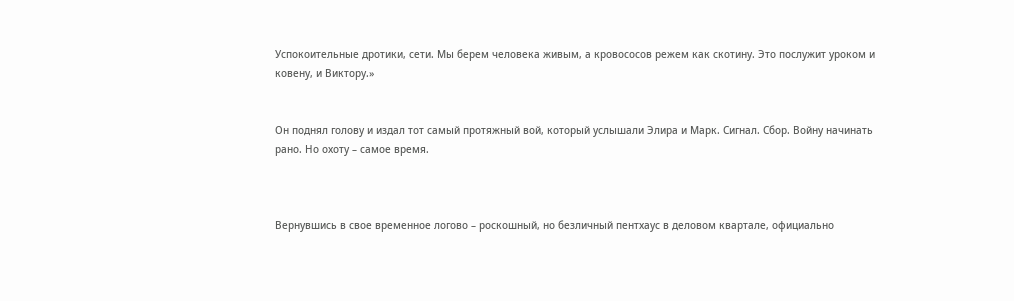Успокоительные дротики, сети. Мы берем человека живым, а кровососов режем как скотину. Это послужит уроком и ковену, и Виктору.»


Он поднял голову и издал тот самый протяжный вой, который услышали Элира и Марк. Сигнал. Сбор. Войну начинать рано. Но охоту – самое время.



Вернувшись в свое временное логово – роскошный, но безличный пентхаус в деловом квартале, официально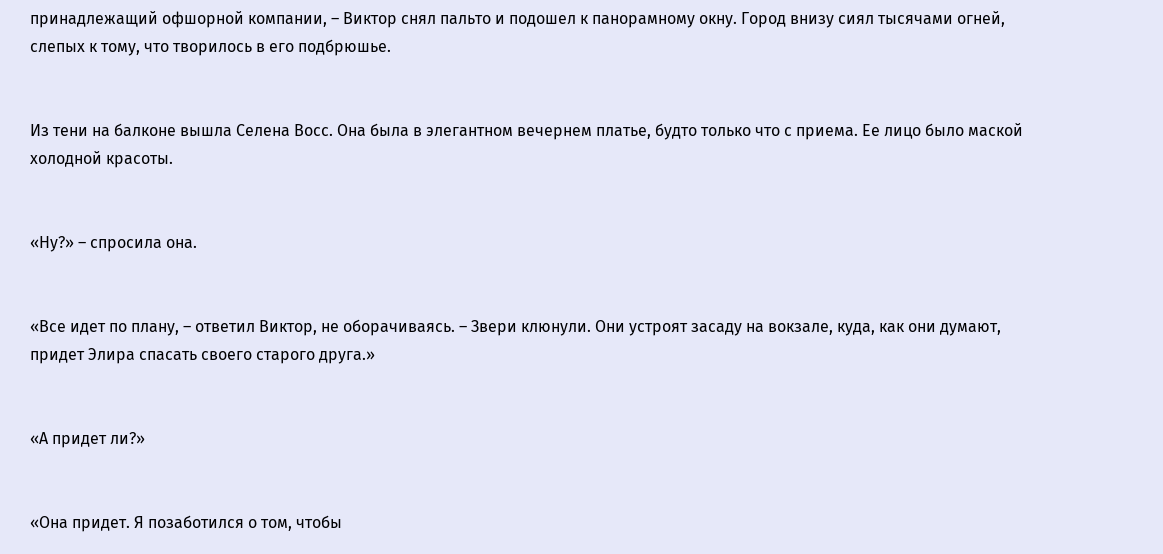принадлежащий офшорной компании, – Виктор снял пальто и подошел к панорамному окну. Город внизу сиял тысячами огней, слепых к тому, что творилось в его подбрюшье.


Из тени на балконе вышла Селена Восс. Она была в элегантном вечернем платье, будто только что с приема. Ее лицо было маской холодной красоты.


«Ну?» – спросила она.


«Все идет по плану, – ответил Виктор, не оборачиваясь. – Звери клюнули. Они устроят засаду на вокзале, куда, как они думают, придет Элира спасать своего старого друга.»


«А придет ли?»


«Она придет. Я позаботился о том, чтобы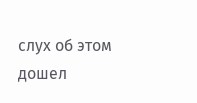слух об этом дошел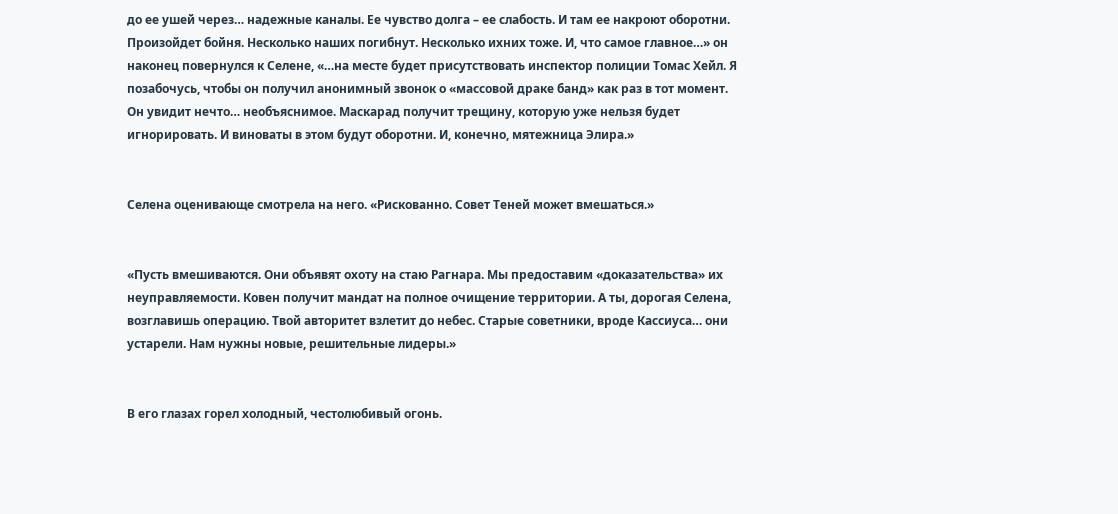до ее ушей через… надежные каналы. Ее чувство долга – ее слабость. И там ее накроют оборотни. Произойдет бойня. Несколько наших погибнут. Несколько ихних тоже. И, что самое главное…» он наконец повернулся к Селене, «…на месте будет присутствовать инспектор полиции Томас Хейл. Я позабочусь, чтобы он получил анонимный звонок о «массовой драке банд» как раз в тот момент. Он увидит нечто… необъяснимое. Маскарад получит трещину, которую уже нельзя будет игнорировать. И виноваты в этом будут оборотни. И, конечно, мятежница Элира.»


Селена оценивающе смотрела на него. «Рискованно. Совет Теней может вмешаться.»


«Пусть вмешиваются. Они объявят охоту на стаю Рагнара. Мы предоставим «доказательства» их неуправляемости. Ковен получит мандат на полное очищение территории. А ты, дорогая Селена, возглавишь операцию. Твой авторитет взлетит до небес. Старые советники, вроде Кассиуса… они устарели. Нам нужны новые, решительные лидеры.»


В его глазах горел холодный, честолюбивый огонь.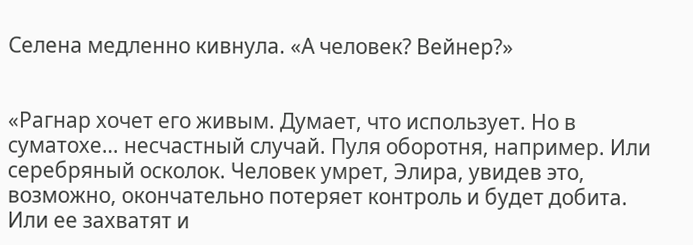Селена медленно кивнула. «А человек? Вейнер?»


«Рагнар хочет его живым. Думает, что использует. Но в суматохе… несчастный случай. Пуля оборотня, например. Или серебряный осколок. Человек умрет, Элира, увидев это, возможно, окончательно потеряет контроль и будет добита. Или ее захватят и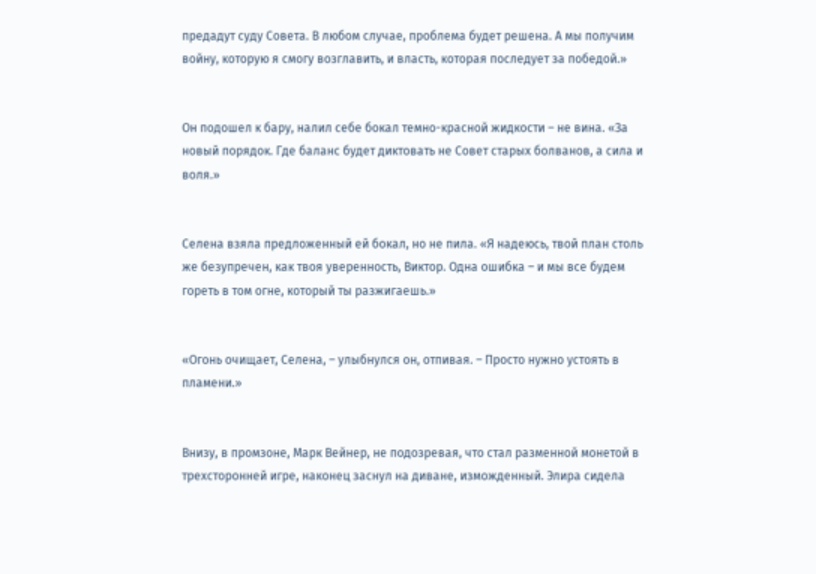предадут суду Совета. В любом случае, проблема будет решена. А мы получим войну, которую я смогу возглавить, и власть, которая последует за победой.»


Он подошел к бару, налил себе бокал темно-красной жидкости – не вина. «За новый порядок. Где баланс будет диктовать не Совет старых болванов, а сила и воля.»


Селена взяла предложенный ей бокал, но не пила. «Я надеюсь, твой план столь же безупречен, как твоя уверенность, Виктор. Одна ошибка – и мы все будем гореть в том огне, который ты разжигаешь.»


«Огонь очищает, Селена, – улыбнулся он, отпивая. – Просто нужно устоять в пламени.»


Внизу, в промзоне, Марк Вейнер, не подозревая, что стал разменной монетой в трехсторонней игре, наконец заснул на диване, изможденный. Элира сидела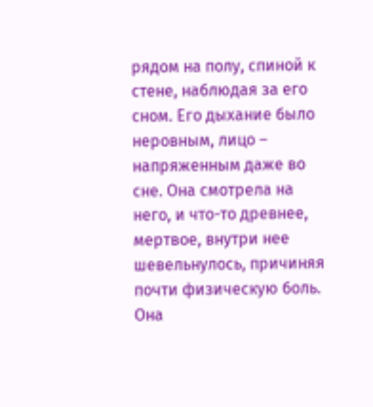рядом на полу, спиной к стене, наблюдая за его сном. Его дыхание было неровным, лицо – напряженным даже во сне. Она смотрела на него, и что-то древнее, мертвое, внутри нее шевельнулось, причиняя почти физическую боль. Она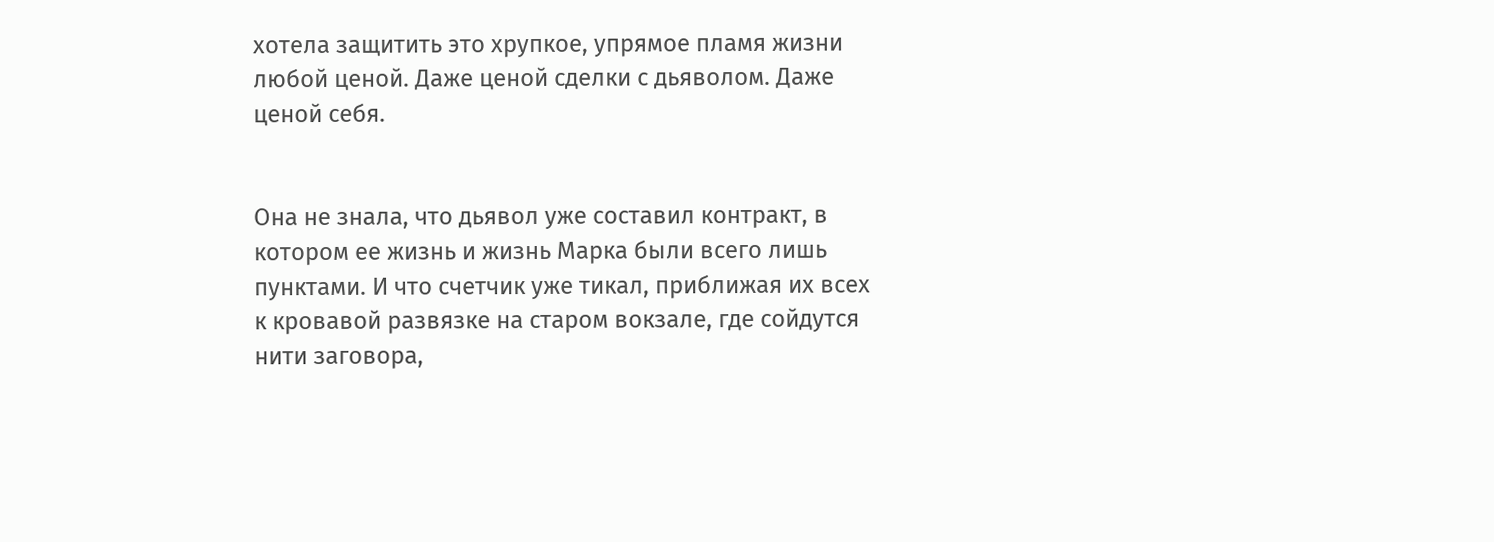хотела защитить это хрупкое, упрямое пламя жизни любой ценой. Даже ценой сделки с дьяволом. Даже ценой себя.


Она не знала, что дьявол уже составил контракт, в котором ее жизнь и жизнь Марка были всего лишь пунктами. И что счетчик уже тикал, приближая их всех к кровавой развязке на старом вокзале, где сойдутся нити заговора,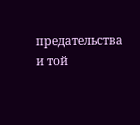предательства и той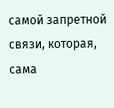самой запретной связи, которая, сама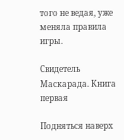того не ведая, уже меняла правила игры.

Свидетель Маскарада. Книга первая

Подняться наверх